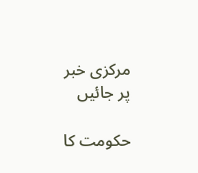مرکزی خبر پر جائیں

حکومت کا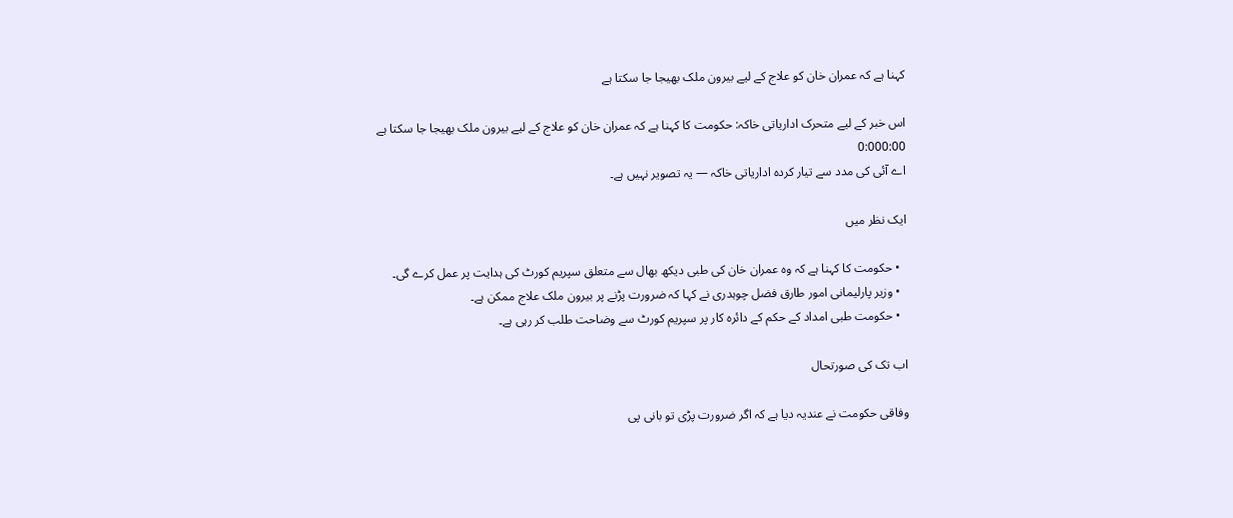کہنا ہے کہ عمران خان کو علاج کے لیے بیرون ملک بھیجا جا سکتا ہے

اس خبر کے لیے متحرک اداریاتی خاکہ: حکومت کا کہنا ہے کہ عمران خان کو علاج کے لیے بیرون ملک بھیجا جا سکتا ہے
0:000:00
اے آئی کی مدد سے تیار کردہ اداریاتی خاکہ — یہ تصویر نہیں ہے۔

ایک نظر میں

  • حکومت کا کہنا ہے کہ وہ عمران خان کی طبی دیکھ بھال سے متعلق سپریم کورٹ کی ہدایت پر عمل کرے گی۔
  • وزیر پارلیمانی امور طارق فضل چوہدری نے کہا کہ ضرورت پڑنے پر بیرون ملک علاج ممکن ہے۔
  • حکومت طبی امداد کے حکم کے دائرہ کار پر سپریم کورٹ سے وضاحت طلب کر رہی ہے۔

اب تک کی صورتحال

وفاقی حکومت نے عندیہ دیا ہے کہ اگر ضرورت پڑی تو بانی پی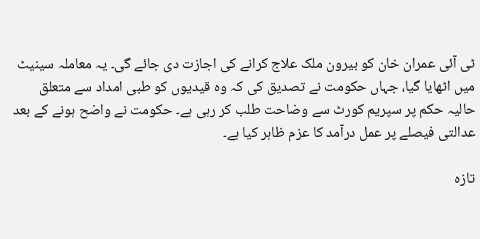ٹی آئی عمران خان کو بیرون ملک علاج کرانے کی اجازت دی جائے گی۔ یہ معاملہ سینیٹ میں اٹھایا گیا، جہاں حکومت نے تصدیق کی کہ وہ قیدیوں کو طبی امداد سے متعلق حالیہ حکم پر سپریم کورٹ سے وضاحت طلب کر رہی ہے۔ حکومت نے واضح ہونے کے بعد عدالتی فیصلے پر عمل درآمد کا عزم ظاہر کیا ہے۔

تازہ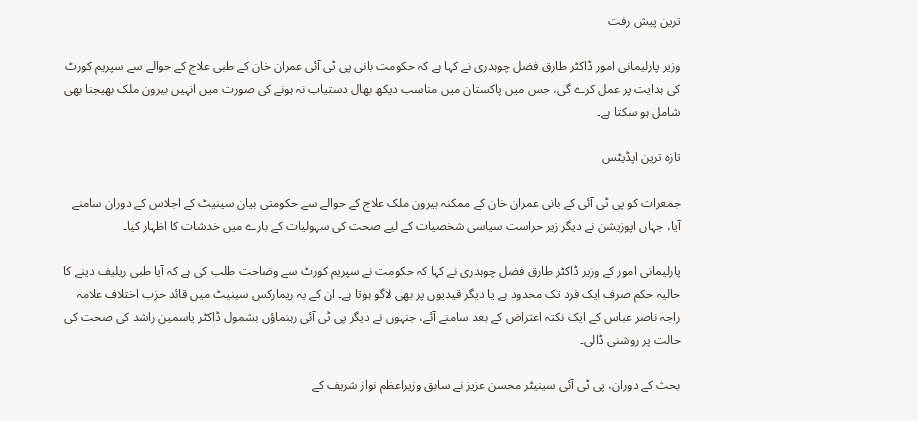ترین پیش رفت

وزیر پارلیمانی امور ڈاکٹر طارق فضل چوہدری نے کہا ہے کہ حکومت بانی پی ٹی آئی عمران خان کے طبی علاج کے حوالے سے سپریم کورٹ کی ہدایت پر عمل کرے گی، جس میں پاکستان میں مناسب دیکھ بھال دستیاب نہ ہونے کی صورت میں انہیں بیرون ملک بھیجنا بھی شامل ہو سکتا ہے۔

تازہ ترین اپڈیٹس

جمعرات کو پی ٹی آئی کے بانی عمران خان کے ممکنہ بیرون ملک علاج کے حوالے سے حکومتی بیان سینیٹ کے اجلاس کے دوران سامنے آیا، جہاں اپوزیشن نے دیگر زیر حراست سیاسی شخصیات کے لیے صحت کی سہولیات کے بارے میں خدشات کا اظہار کیا۔

پارلیمانی امور کے وزیر ڈاکٹر طارق فضل چوہدری نے کہا کہ حکومت نے سپریم کورٹ سے وضاحت طلب کی ہے کہ آیا طبی ریلیف دینے کا حالیہ حکم صرف ایک فرد تک محدود ہے یا دیگر قیدیوں پر بھی لاگو ہوتا ہے۔ ان کے یہ ریمارکس سینیٹ میں قائد حزب اختلاف علامہ راجہ ناصر عباس کے ایک نکتہ اعتراض کے بعد سامنے آئے، جنہوں نے دیگر پی ٹی آئی رہنماؤں بشمول ڈاکٹر یاسمین راشد کی صحت کی حالت پر روشنی ڈالی۔

بحث کے دوران، پی ٹی آئی سینیٹر محسن عزیز نے سابق وزیراعظم نواز شریف کے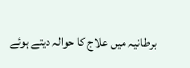برطانیہ میں علاج کا حوالہ دیتے ہوئے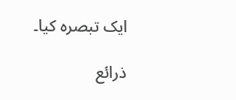ایک تبصرہ کیا۔

ذرائع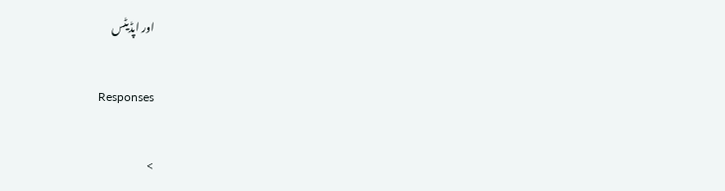اور اپڈیٹس

Responses

>